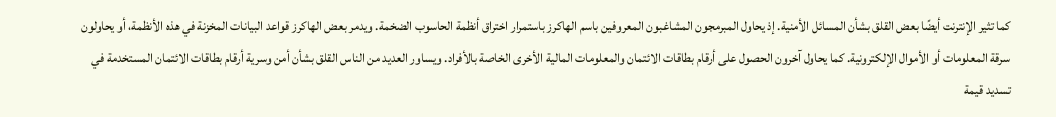كما تثير الإنترنت أيضًا بعض القلق بشأن المسائل الأمنية. إذ يحاول المبرمجون المشاغبون المعروفين باسم الهاكرز باستمرار اختراق أنظمة الحاسوب الضخمة. ويدمر بعض الهاكرز قواعد البيانات المخزنة في هذه الأنظمة، أو يحاولون سرقة المعلومات أو الأموال الإلكترونية. كما يحاول آخرون الحصول على أرقام بطاقات الائتمان والمعلومات المالية الأخرى الخاصة بالأفراد. ويساور العديد من الناس القلق بشأن أمن وسرية أرقام بطاقات الائتمان المستخدمة في تسديد قيمة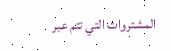المشتروات التي تتم عبر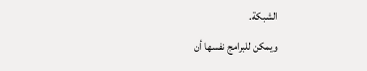الشبكة.
ويمكن للبرامج نفسها أن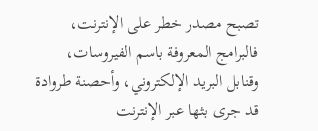تصبح مصدر خطر على الإنترنت، فالبرامج المعروفة باسم الفيروسات، وقنابل البريد الإلكتروني، وأحصنة طروادة قد جرى بثها عبر الإنترنت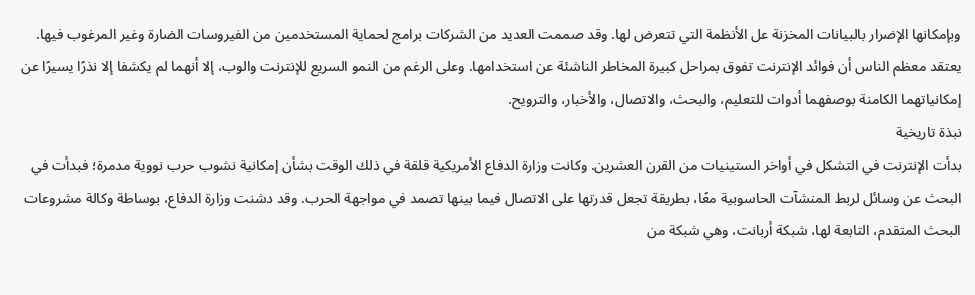وبإمكانها الإضرار بالبيانات المخزنة عل الأنظمة التي تتعرض لها. وقد صممت العديد من الشركات برامج لحماية المستخدمين من الفيروسات الضارة وغير المرغوب فيها.
يعتقد معظم الناس أن فوائد الإنترنت تفوق بمراحل كبيرة المخاطر الناشئة عن استخدامها. وعلى الرغم من النمو السريع للإنترنت والوب، إلا أنهما لم يكشفا إلا نذرًا يسيرًا عن إمكانياتهما الكامنة بوصفهما أدوات للتعليم، والبحث، والاتصال، والأخبار، والترويح.
نبذة تاريخية
بدأت الإنترنت في التشكل في أواخر الستينيات من القرن العشرين. وكانت وزارة الدفاع الأمريكية قلقة في ذلك الوقت بشأن إمكانية نشوب حرب نووية مدمرة؛ فبدأت في البحث عن وسائل لربط المنشآت الحاسوبية معًا، بطريقة تجعل قدرتها على الاتصال فيما بينها تصمد في مواجهة الحرب. وقد دشنت وزارة الدفاع، بوساطة وكالة مشروعات البحث المتقدم، التابعة لها، شبكة أربانت، وهي شبكة من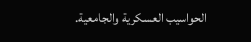الحواسيب العسكرية والجامعية.